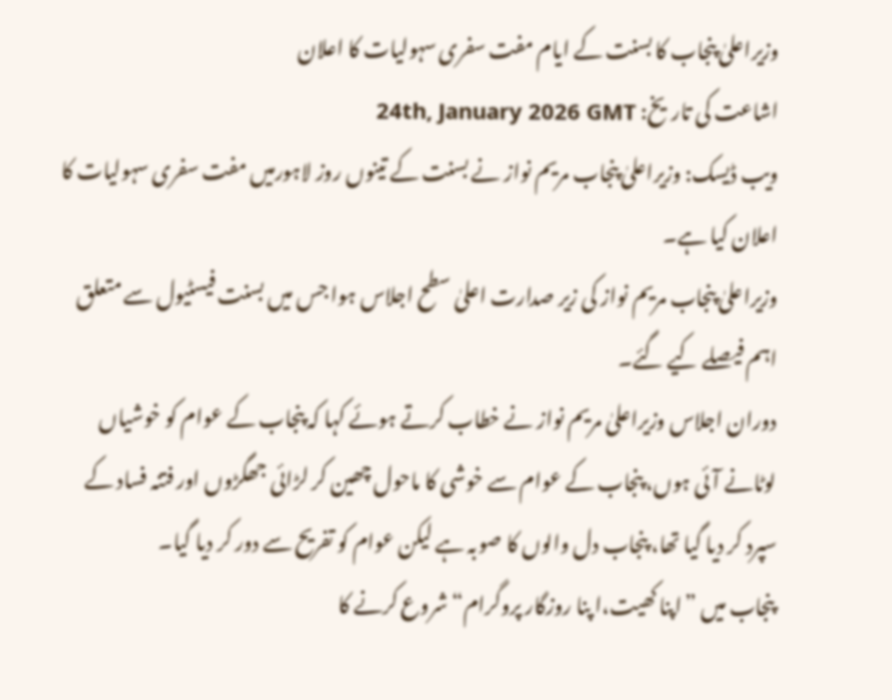وزیراعلیٰ پنجاب کا بسنت کے ایام مفت سفری سہولیات کا اعلان
اشاعت کی تاریخ: 24th, January 2026 GMT
ویب ڈیسک: وزیراعلیٰ پنجاب مریم نواز نے بسنت کے تینوں روز لاہورمیں مفت سفری سہولیات کا اعلان کیا ہے۔
وزیراعلیٰ پنجاب مریم نواز کی زیر صدارت اعلیٰ سطح اجلاس ہوا جس میں بسنت فیسٹیول سے متعلق اہم فیصلے کیے گئے۔
دوران اجلاس وزیراعلیٰ مریم نواز نے خطاب کرتے ہوئے کہا کہ پنجاب کے عوام کو خوشیاں لوٹانے آئی ہوں، پنجاب کے عوام سے خوشی کا ماحول چھین کر لڑائی جھگڑوں اور فتنہ فساد کے سپرد کر دیا گیا تھا، پنجاب دل والوں کا صوبہ ہے لیکن عوام کو تفریح سے دور کر دیا گیا۔
پنجاب میں ”اپنا کھیت،ا پنا روزگار پروگرام“ شروع کرنے کا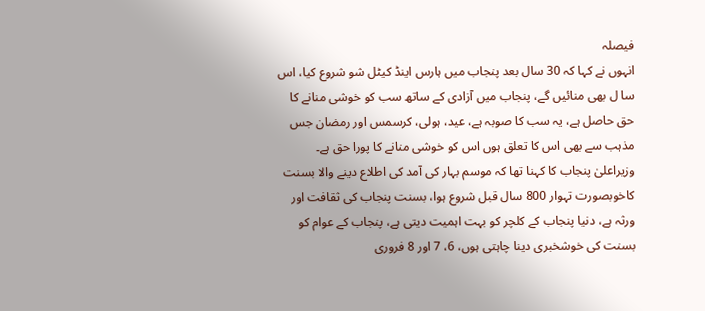فیصلہ
انہوں نے کہا کہ 30 سال بعد پنجاب میں ہارس اینڈ کیٹل شو شروع کیا، اس سا ل بھی منائیں گے، پنجاب میں آزادی کے ساتھ سب کو خوشی منانے کا حق حاصل ہے، یہ سب کا صوبہ ہے، عید، ہولی، کرسمس اور رمضان جس مذہب سے بھی اس کا تعلق ہوں اس کو خوشی منانے کا پورا حق ہے۔
وزیراعلیٰ پنجاب کا کہنا تھا کہ موسم بہار کی آمد کی اطلاع دینے والا بسنت کاخوبصورت تہوار 800 سال قبل شروع ہوا، بسنت پنجاب کی ثقافت اور ورثہ ہے، دنیا پنجاب کے کلچر کو بہت اہمیت دیتی ہے، پنجاب کے عوام کو بسنت کی خوشخبری دینا چاہتی ہوں، 6، 7 اور 8 فروری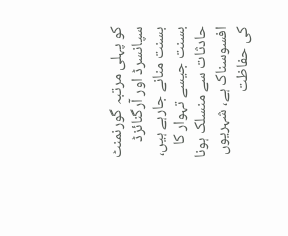کو پہلی مرتبہ گورنمنٹ سپانسرڈ اور آرگنائزڈ بسنت منانے جارہے ہیں، بسنت جیسے تہوار کا حادثات سے منسلک ہونا افسوسناک ہے، شہریوں کی حفاظت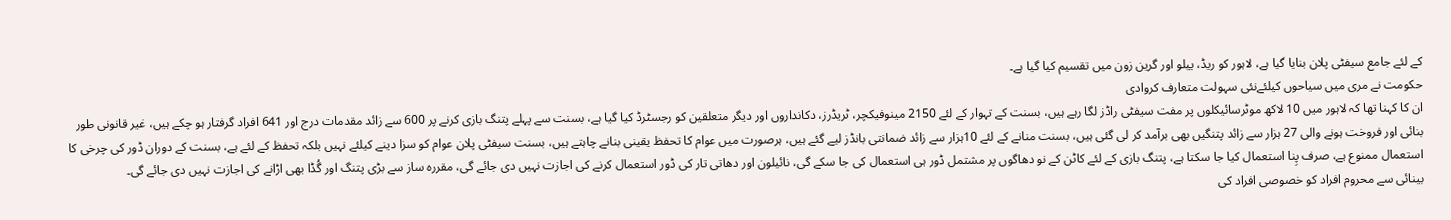کے لئے جامع سیفٹی پلان بنایا گیا ہے، لاہور کو ریڈ، ییلو اور گرین زون میں تقسیم کیا گیا ہے۔
حکومت نے مری میں سیاحوں کیلئےنئی سہولت متعارف کروادی
ان کا کہنا تھا کہ لاہور میں 10 لاکھ موٹرسائیکلوں پر مفت سیفٹی راڈز لگا رہے ہیں، بسنت کے تہوار کے لئے 2150 مینوفیکچر، ٹریڈرز، دکانداروں اور دیگر متعلقین کو رجسٹرڈ کیا گیا ہے، بسنت سے پہلے پتنگ بازی کرنے پر 600 سے زائد مقدمات درج اور 641 افراد گرفتار ہو چکے ہیں، غیر قانونی طور بنائی اور فروخت ہونے والی 27 ہزار سے زائد پتنگیں بھی برآمد کر لی گئی ہیں، بسنت منانے کے لئے 10ہزار سے زائد ضمانتی بانڈز لیے گئے ہیں، ہرصورت میں عوام کا تحفظ یقینی بنانے چاہتے ہیں، بسنت سیفٹی پلان عوام کو سزا دینے کیلئے نہیں بلکہ تحفظ کے لئے ہے، بسنت کے دوران ڈور کی چرخی کا استعمال ممنوع ہے، صرف پِنا استعمال کیا جا سکتا ہے، پتنگ بازی کے لئے کاٹن کے نو دھاگوں پر مشتمل ڈور ہی استعمال کی جا سکے گی، نائیلون اور دھاتی تار کی ڈور استعمال کرنے کی اجازت نہیں دی جائے گی، مقررہ ساز سے بڑی پتنگ اور گُڈا بھی اڑانے کی اجازت نہیں دی جائے گی۔
بینائی سے محروم افراد کو خصوصی افراد کی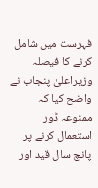فہرست میں شامل کرنے کا فیصلہ
وزیراعلیٰ پنجاب نے واضح کیا کہ ممنوعہ ڈور استعمال کرنے پر پانچ سال قید اور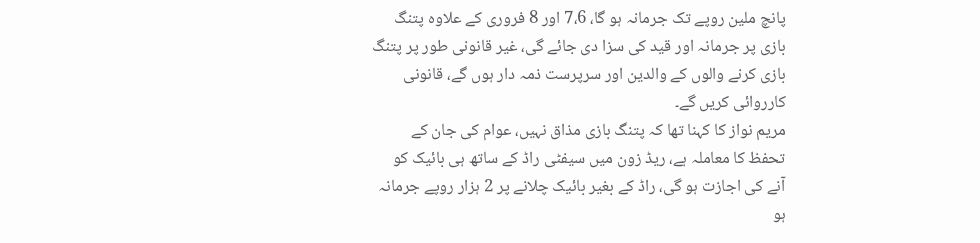پانچ ملین روپے تک جرمانہ ہو گا، 7،6 اور 8 فروری کے علاوہ پتنگ بازی پر جرمانہ اور قید کی سزا دی جائے گی، غیر قانونی طور پر پتنگ بازی کرنے والوں کے والدین اور سرپرست ذمہ دار ہوں گے، قانونی کارروائی کریں گے۔
مریم نواز کا کہنا تھا کہ پتنگ بازی مذاق نہیں، عوام کی جان کے تحفظ کا معاملہ ہے، ریڈ زون میں سیفٹی راڈ کے ساتھ ہی بائیک کو آنے کی اجازت ہو گی، راڈ کے بغیر بائیک چلانے پر 2 ہزار روپے جرمانہ ہو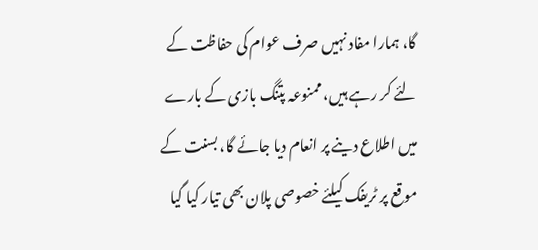گا، ہمارا مفاد نہیں صرف عوام کی حفاظت کے لئے کر رہے ہیں، ممنوعہ پتنگ بازی کے بارے میں اطلاع دینے پر انعام دیا جائے گا، بسنت کے موقع پر ٹریفک کیلئے خصوصی پلان بھی تیار کیا گیا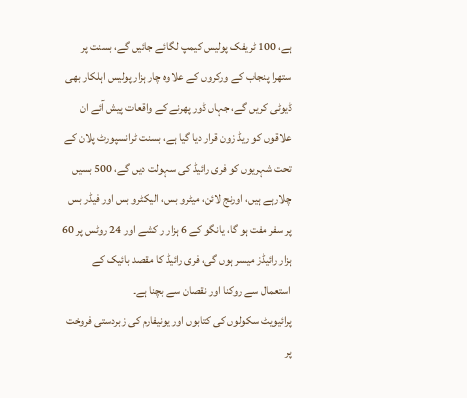ہے، 100 ٹریفک پولیس کیمپ لگائے جائیں گے، بسنت پر ستھرا پنجاب کے ورکروں کے علاوہ چار ہزار پولیس اہلکار بھی ڈیوٹی کریں گے، جہاں ڈور پھرنے کے واقعات پیش آئے ان علاقوں کو ریڈ زون قرار دیا گیا ہے، بسنت ٹرانسپورٹ پلان کے تحت شہریوں کو فری رائیڈ کی سہولت دیں گے، 500 بسیں چلارہے ہیں، اورنج لائن، میٹرو بس، الیکٹرو بس اور فیڈر بس پر سفر مفت ہو گا، یانگو کے 6 ہزار ر کشے اور 24 روٹس پر 60 ہزار رائیڈز میسر ہوں گی، فری رائیڈ کا مقصد بائیک کے استعمال سے روکنا اور نقصان سے بچنا ہے۔
پرائیویٹ سکولوں کی کتابوں اور یونیفارم کی زبردستی فروخت پر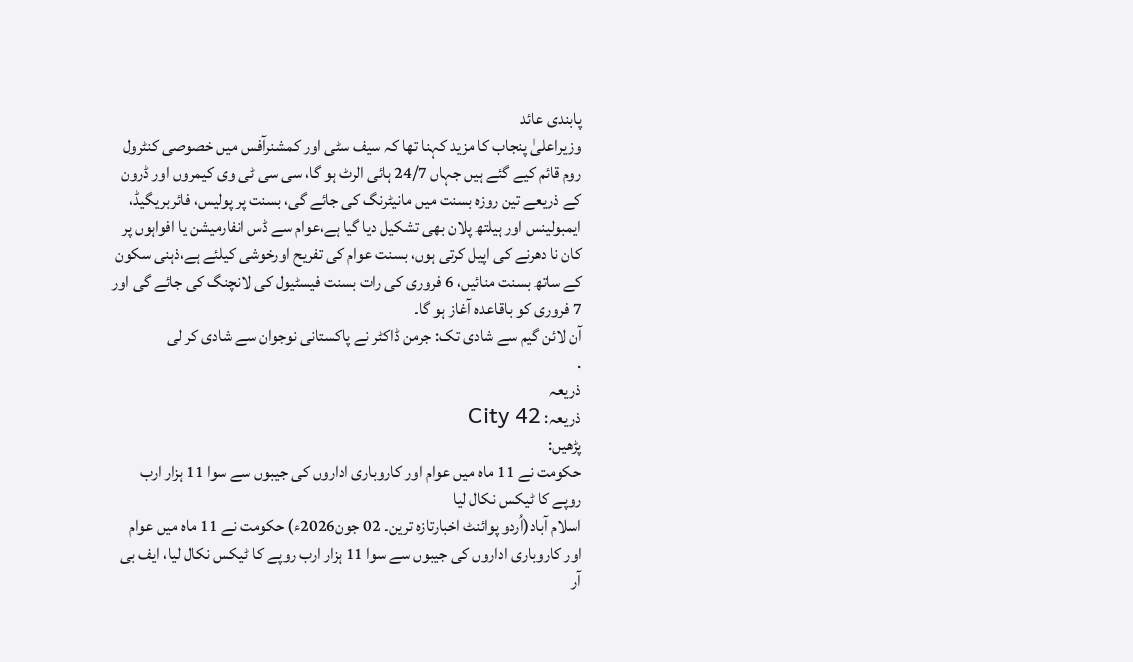پابندی عائد
وزیراعلیٰ پنجاب کا مزید کہنا تھا کہ سیف سٹی اور کمشنرآفس میں خصوصی کنٹرول روم قائم کیے گئے ہیں جہاں 24/7 ہائی الرٹ ہو گا، سی سی ٹی وی کیمروں اور ڈرون کے ذریعے تین روزہ بسنت میں مانیٹرنگ کی جائے گی، بسنت پر پولیس، فائربریگیڈ، ایمبولینس اور ہیلتھ پلان بھی تشکیل دیا گیا ہے،عوام سے ڈس انفارمیشن یا افواہوں پر کان نا دھرنے کی اپیل کرتی ہوں، بسنت عوام کی تفریح اورخوشی کیلئے ہے،ذہنی سکون کے ساتھ بسنت منائیں، 6 فروری کی رات بسنت فیسٹیول کی لانچنگ کی جائے گی اور 7 فروری کو باقاعدہ آغاز ہو گا۔
آن لائن گیم سے شادی تک: جرمن ڈاکٹر نے پاکستانی نوجوان سے شادی کر لی
.
ذریعہ
ذریعہ: City 42
پڑھیں:
حکومت نے 11 ماہ میں عوام اور کاروباری اداروں کی جیبوں سے سوا 11 ہزار ارب روپے کا ٹیکس نکال لیا
اسلام آباد(اُردو پوائنٹ اخبارتازہ ترین۔ 02 جون2026ء) حکومت نے 11 ماہ میں عوام اور کاروباری اداروں کی جیبوں سے سوا 11 ہزار ارب روپے کا ٹیکس نکال لیا، ایف بی آر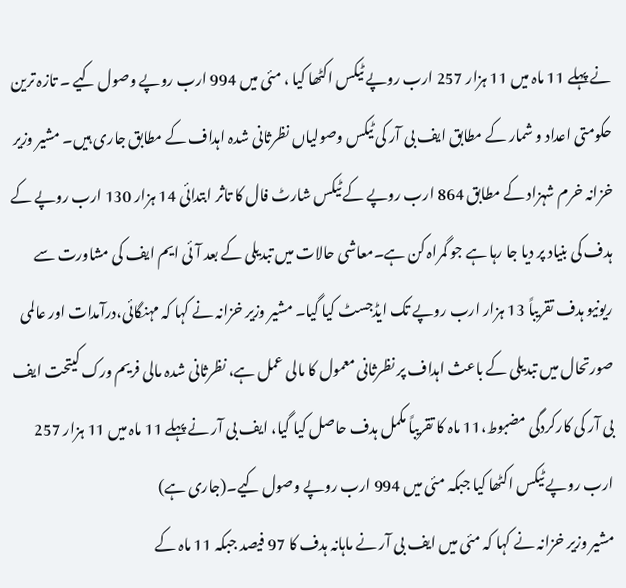نے پہلے 11 ماہ میں 11 ہزار 257 ارب روپے ٹیکس اکٹھا کیا ، مئی میں 994 ارب روپے وصول کیے ۔ تازہ ترین حکومتی اعداد و شمار کے مطابق ایف بی آر کی ٹیکس وصولیاں نظرثانی شدہ اہداف کے مطابق جاری ہیں۔ مشیر وزیر خزانہ خرم شہزاد کے مطابق 864 ارب روپے کے ٹیکس شارٹ فال کا تاثر ابتدائی 14 ہزار 130 ارب روپے کے ہدف کی بنیاد پر دیا جا رہا ہے جو گمراہ کن ہے۔معاشی حالات میں تبدیلی کے بعد آئی ایم ایف کی مشاورت سے ریونیو ہدف تقریباً 13 ہزار ارب روپے تک ایڈجسٹ کیا گیا۔ مشیر وزیر خزانہ نے کہا کہ مہنگائی،درآمدات اور عالمی صورتحال میں تبدیلی کے باعث اہداف پر نظرثانی معمول کا مالی عمل ہے، نظرثانی شدہ مالی فریم ورک کیتحت ایف بی آر کی کارکردگی مضبوط،11 ماہ کا تقریباً مکمل ہدف حاصل کیا گیا، ایف بی آر نے پہلے 11 ماہ میں 11 ہزار 257 ارب روپے ٹیکس اکٹھا کیا جبکہ مئی میں 994 ارب روپے وصول کیے۔(جاری ہے)
مشیر وزیر خزانہ نے کہا کہ مئی میں ایف بی آر نے ماہانہ ہدف کا 97 فیصد جبکہ 11 ماہ کے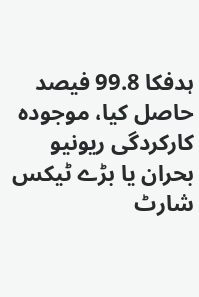ہدفکا 99.8 فیصد حاصل کیا، موجودہ کارکردگی ریونیو بحران یا بڑے ٹیکس شارٹ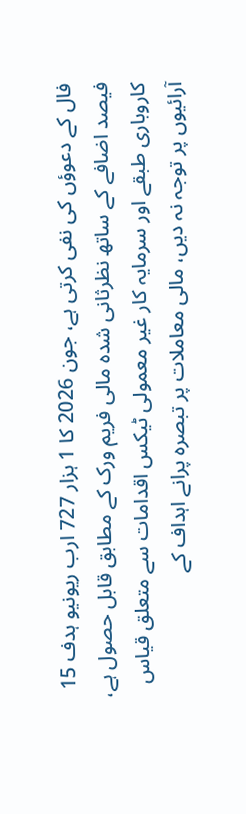فال کے دعوؤں کی نفی کرتی ہے، جون 2026 کا 1 ہزار 727 ارب ریونیو ہدف 15 فیصد اضافے کے ساتھ نظرثانی شدہ مالی فریم ورک کے مطابق قابل حصول ہے، کاروباری طبقے اور سرمایہ کار غیر معمولی ٹیکس اقدامات سے متعلق قیاس آرائیوں پر توجہ نہ دیں، مالی معاملات پر تبصرہ پرانے اہداف کے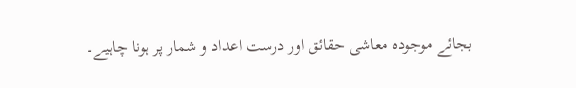بجائے موجودہ معاشی حقائق اور درست اعداد و شمار پر ہونا چاہیے۔